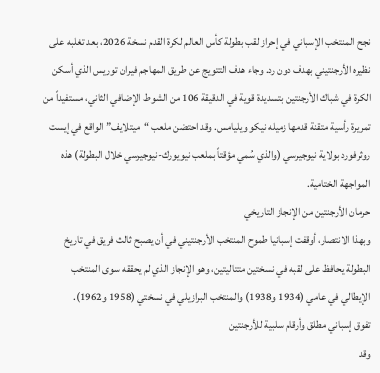نجح المنتخب الإسباني في إحراز لقب بطولة كأس العالم لكرة القدم نسخة 2026، بعد تغلبه على نظيره الأرجنتيني بهدف دون رد. وجاء هدف التتويج عن طريق المهاجم فيران توريس الذي أسكن الكرة في شباك الأرجنتين بتسديدة قوية في الدقيقة 106 من الشوط الإضافي الثاني، مستفيداً من تمريرة رأسية متقنة قدمها زميله نيكو ويليامس. وقد احتضن ملعب “ميتلايف” الواقع في إيست روثرفورد بولاية نيوجيرسي (والذي سُمي مؤقتاً بملعب نيويورك-نيوجيرسي خلال البطولة) هذه المواجهة الختامية.
حرمان الأرجنتين من الإنجاز التاريخي
وبهذا الانتصار، أوقفت إسبانيا طموح المنتخب الأرجنتيني في أن يصبح ثالث فريق في تاريخ البطولة يحافظ على لقبه في نسختين متتاليتين، وهو الإنجاز الذي لم يحققه سوى المنتخب الإيطالي في عامي (1934 و1938) والمنتخب البرازيلي في نسختي (1958 و1962).
تفوق إسباني مطلق وأرقام سلبية للأرجنتين
وقد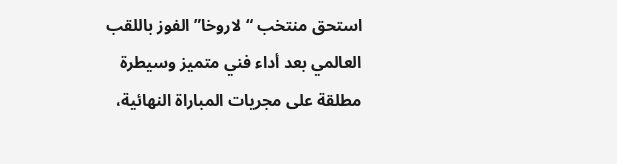استحق منتخب “لاروخا” الفوز باللقب العالمي بعد أداء فني متميز وسيطرة مطلقة على مجريات المباراة النهائية،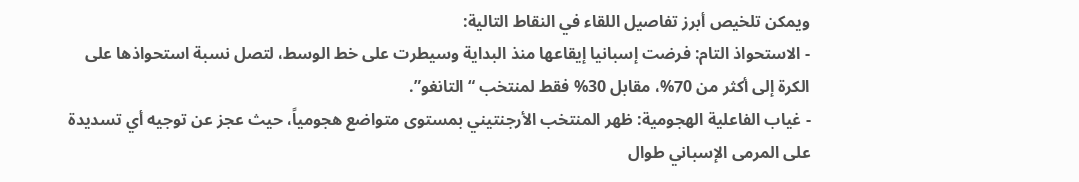ويمكن تلخيص أبرز تفاصيل اللقاء في النقاط التالية:
- الاستحواذ التام: فرضت إسبانيا إيقاعها منذ البداية وسيطرت على خط الوسط، لتصل نسبة استحواذها على الكرة إلى أكثر من 70%، مقابل 30% فقط لمنتخب “التانغو”.
- غياب الفاعلية الهجومية: ظهر المنتخب الأرجنتيني بمستوى متواضع هجومياً، حيث عجز عن توجيه أي تسديدة على المرمى الإسباني طوال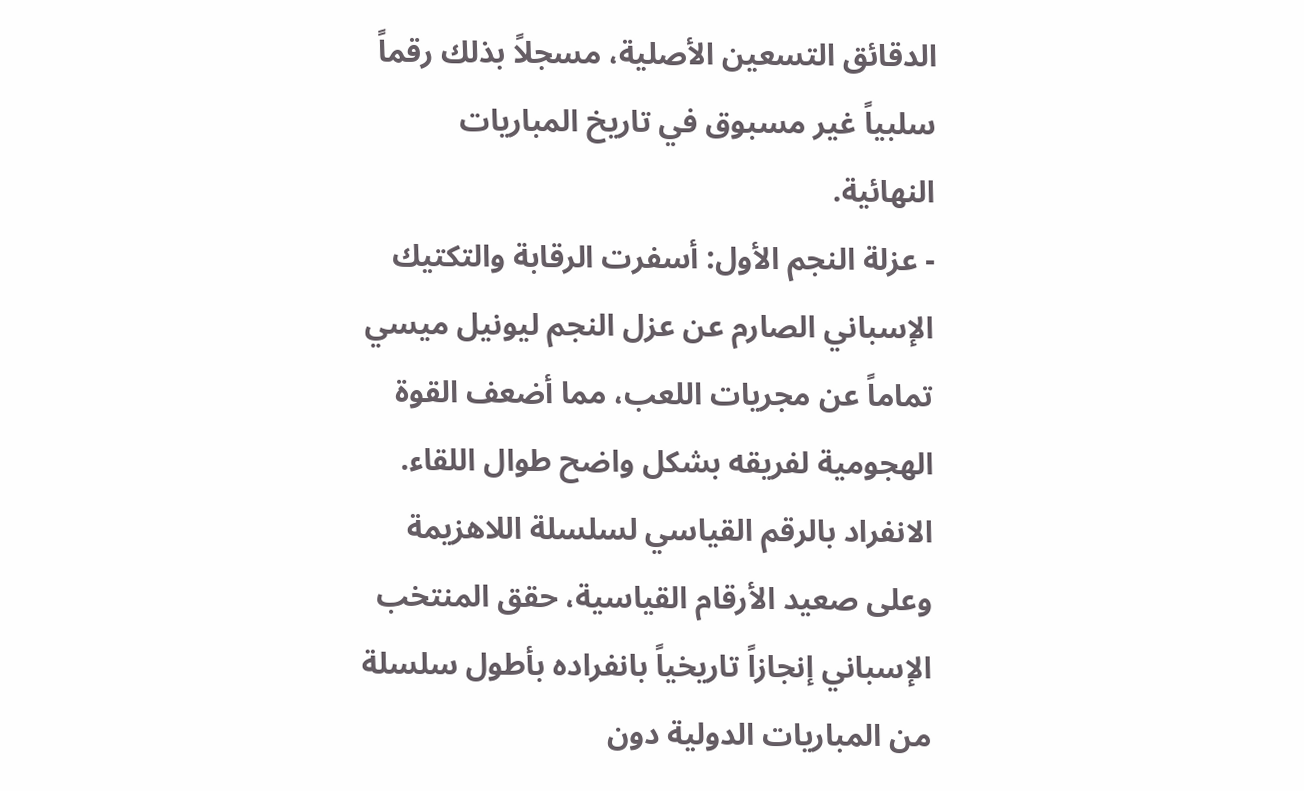الدقائق التسعين الأصلية، مسجلاً بذلك رقماً سلبياً غير مسبوق في تاريخ المباريات النهائية.
- عزلة النجم الأول: أسفرت الرقابة والتكتيك الإسباني الصارم عن عزل النجم ليونيل ميسي تماماً عن مجريات اللعب، مما أضعف القوة الهجومية لفريقه بشكل واضح طوال اللقاء.
الانفراد بالرقم القياسي لسلسلة اللاهزيمة
وعلى صعيد الأرقام القياسية، حقق المنتخب الإسباني إنجازاً تاريخياً بانفراده بأطول سلسلة من المباريات الدولية دون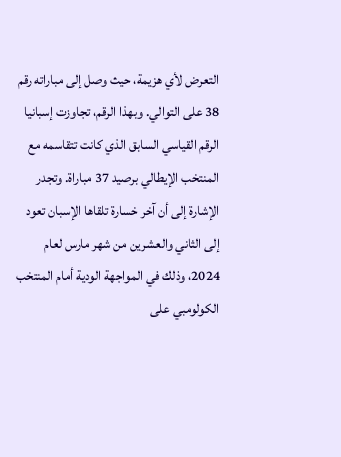التعرض لأي هزيمة، حيث وصل إلى مباراته رقم 38 على التوالي. وبهذا الرقم، تجاوزت إسبانيا الرقم القياسي السابق الذي كانت تتقاسمه مع المنتخب الإيطالي برصيد 37 مباراة. وتجدر الإشارة إلى أن آخر خسارة تلقاها الإسبان تعود إلى الثاني والعشرين من شهر مارس لعام 2024، وذلك في المواجهة الودية أمام المنتخب الكولومبي على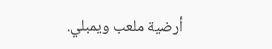أرضية ملعب ويمبلي.